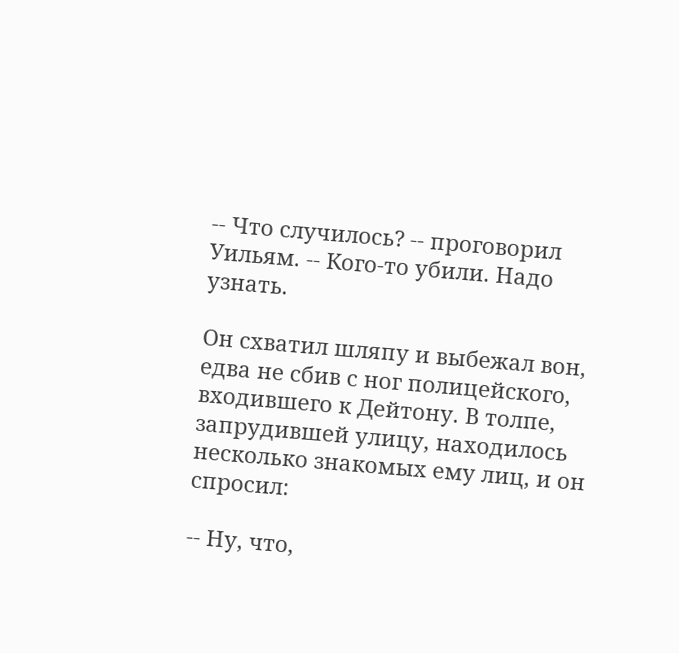-- Что случилось? -- проговорил Уильям. -- Кого-то убили. Надо узнать.

Он схватил шляпу и выбежал вон, едва не сбив с ног полицейского, входившего к Дейтону. В толпе, запрудившей улицу, находилось несколько знакомых ему лиц, и он спросил:

-- Ну, что,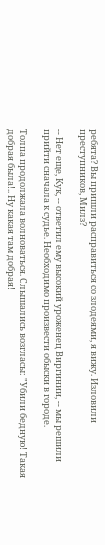ребята? Вы пришли расправиться со злодеями, я вижу. Изловили преступников, Милз?

-- Нет еще, Кук, -- ответил ему высокий уроженец Виргинии, -- мы решили прийти сначала к судье. Необходимо произвести обыски в городе.

Толпа продолжала волноваться. Слышались возгласы: "Убили бедную! Такая добрая была!.. Ну какая там добрая!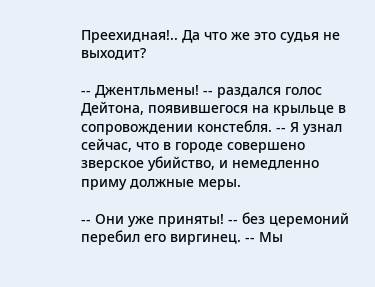Преехидная!.. Да что же это судья не выходит?

-- Джентльмены! -- раздался голос Дейтона, появившегося на крыльце в сопровождении констебля. -- Я узнал сейчас, что в городе совершено зверское убийство, и немедленно приму должные меры.

-- Они уже приняты! -- без церемоний перебил его виргинец. -- Мы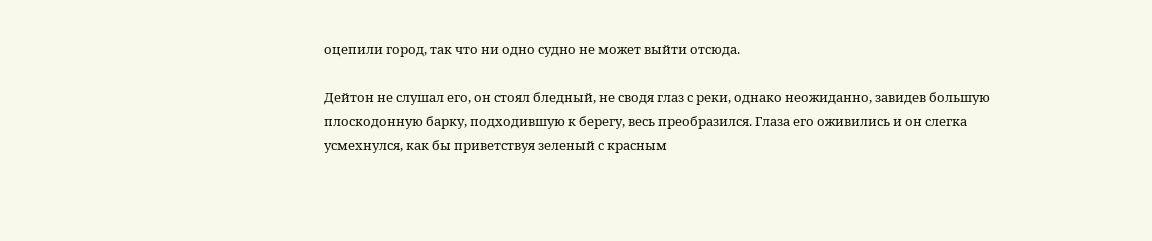оцепили город, так что ни одно судно не может выйти отсюда.

Дейтон не слушал его, он стоял бледный, не сводя глаз с реки, однако неожиданно, завидев большую плоскодонную барку, подходившую к берегу, весь преобразился. Глаза его оживились и он слегка усмехнулся, как бы приветствуя зеленый с красным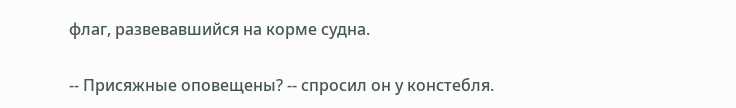флаг, развевавшийся на корме судна.

-- Присяжные оповещены? -- спросил он у констебля.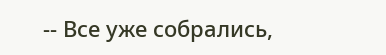-- Все уже собрались,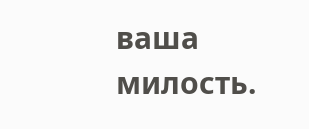ваша милость.